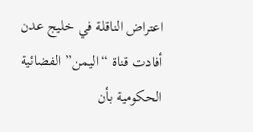اعتراض الناقلة في خليج عدن
أفادت قناة “اليمن” الفضائية الحكومية بأن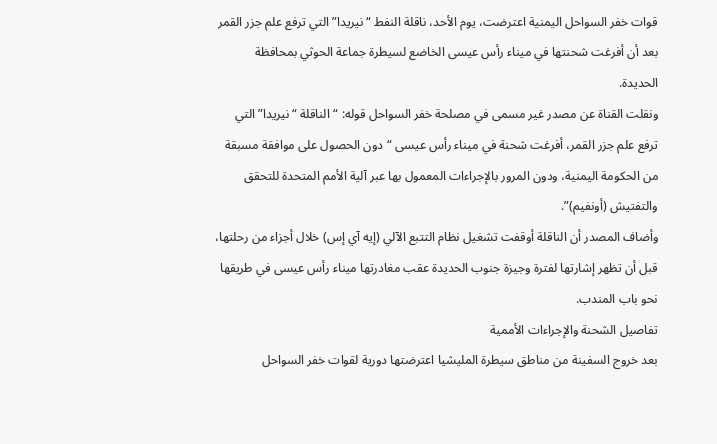قوات خفر السواحل اليمنية اعترضت، يوم الأحد، ناقلة النفط “نيريدا” التي ترفع علم جزر القمر بعد أن أفرغت شحنتها في ميناء رأس عيسى الخاضع لسيطرة جماعة الحوثي بمحافظة الحديدة.
ونقلت القناة عن مصدر غير مسمى في مصلحة خفر السواحل قوله: “الناقلة “نيريدا” التي ترفع علم جزر القمر، أفرغت شحنة في ميناء رأس عيسى “دون الحصول على موافقة مسبقة من الحكومة اليمنية، ودون المرور بالإجراءات المعمول بها عبر آلية الأمم المتحدة للتحقق والتفتيش (أونفيم)”.
وأضاف المصدر أن الناقلة أوقفت تشغيل نظام التتبع الآلي (إيه آي إس) خلال أجزاء من رحلتها، قبل أن تظهر إشارتها لفترة وجيزة جنوب الحديدة عقب مغادرتها ميناء رأس عيسى في طريقها نحو باب المندب.
تفاصيل الشحنة والإجراءات الأممية
بعد خروج السفينة من مناطق سيطرة المليشيا اعترضتها دورية لقوات خفر السواحل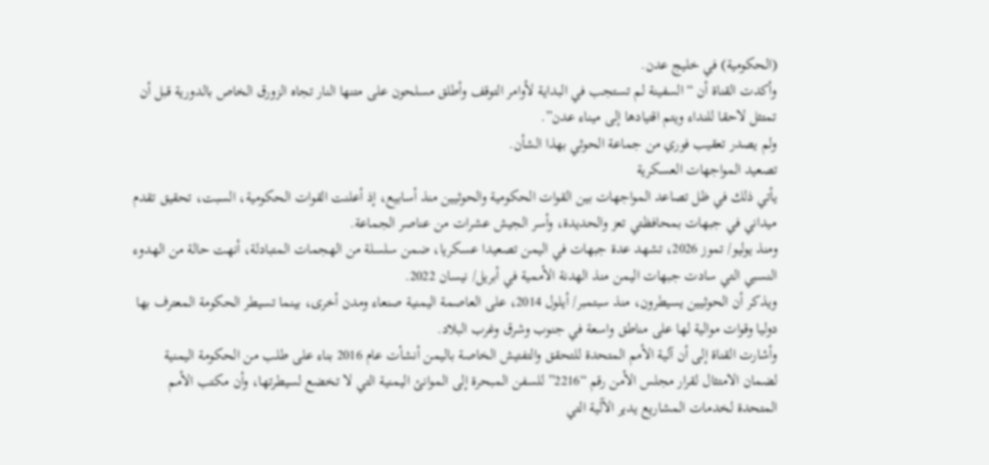(الحكومية) في خليج عدن.
وأكدت القناة أن “السفينة لم تستجب في البداية لأوامر التوقف وأطلق مسلحون على متنها النار تجاه الزورق الخاص بالدورية قبل أن تمتثل لاحقا للنداء ويتم اقتيادها إلى ميناء عدن”.
ولم يصدر تعقيب فوري من جماعة الحوثي بهذا الشأن.
تصعيد المواجهات العسكرية
يأتي ذلك في ظل تصاعد المواجهات بين القوات الحكومية والحوثيين منذ أسابيع، إذ أعلنت القوات الحكومية، السبت، تحقيق تقدم ميداني في جبهات بمحافظتي تعز والحديدة، وأسر الجيش عشرات من عناصر الجماعة.
ومنذ يوليو/ تموز 2026، تشهد عدة جبهات في اليمن تصعيدا عسكريا، ضمن سلسلة من الهجمات المتبادلة، أنهت حالة من الهدوء النسبي التي سادت جبهات اليمن منذ الهدنة الأممية في أبريل/ نيسان 2022.
ويذكر أن الحوثيين يسيطرون، منذ سبتمبر/ أيلول 2014، على العاصمة اليمنية صنعاء ومدن أخرى، بينما تسيطر الحكومة المعترف بها دوليا وقوات موالية لها على مناطق واسعة في جنوب وشرق وغرب البلاد.
وأشارت القناة إلى أن آلية الأمم المتحدة للتحقق والتفتيش الخاصة باليمن أنشأت عام 2016 بناء على طلب من الحكومة اليمنية لضمان الامتثال لقرار مجلس الأمن رقم “2216” للسفن المبحرة إلى الموانئ اليمنية التي لا تخضع لسيطرتها، وأن مكتب الأمم المتحدة لخدمات المشاريع يدير الآلية التي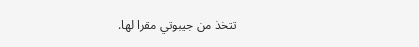تتخذ من جيبوتي مقرا لها.